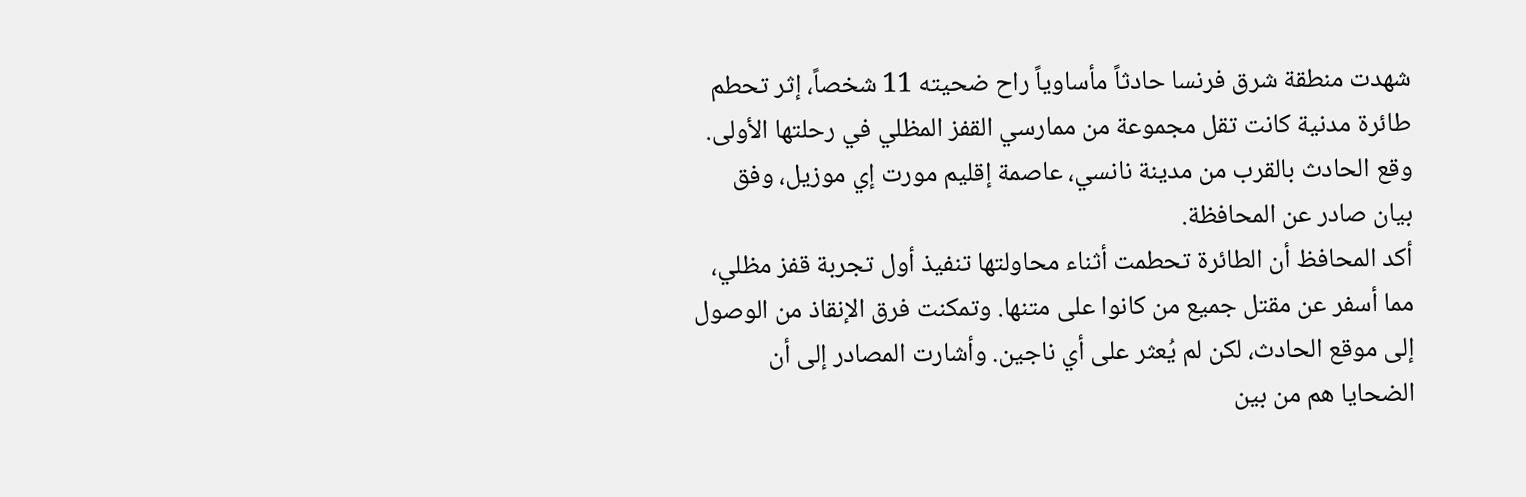شهدت منطقة شرق فرنسا حادثاً مأساوياً راح ضحيته 11 شخصاً، إثر تحطم طائرة مدنية كانت تقل مجموعة من ممارسي القفز المظلي في رحلتها الأولى. وقع الحادث بالقرب من مدينة نانسي، عاصمة إقليم مورت إي موزيل، وفق بيان صادر عن المحافظة.
أكد المحافظ أن الطائرة تحطمت أثناء محاولتها تنفيذ أول تجربة قفز مظلي، مما أسفر عن مقتل جميع من كانوا على متنها. وتمكنت فرق الإنقاذ من الوصول إلى موقع الحادث، لكن لم يُعثر على أي ناجين. وأشارت المصادر إلى أن الضحايا هم من بين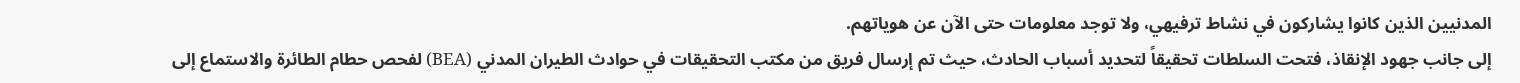المدنيين الذين كانوا يشاركون في نشاط ترفيهي، ولا توجد معلومات حتى الآن عن هوياتهم.
إلى جانب جهود الإنقاذ، فتحت السلطات تحقيقاً لتحديد أسباب الحادث، حيث تم إرسال فريق من مكتب التحقيقات في حوادث الطيران المدني (BEA) لفحص حطام الطائرة والاستماع إلى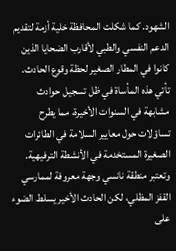الشهود. كما شكلت المحافظة خلية أزمة لتقديم الدعم النفسي والطبي لأقارب الضحايا الذين كانوا في المطار الصغير لحظة وقوع الحادث.
تأتي هذه المأساة في ظل تسجيل حوادث مشابهة في السنوات الأخيرة، مما يطرح تساؤلات حول معايير السلامة في الطائرات الصغيرة المستخدمة في الأنشطة الترفيهية. وتعتبر منطقة نانسي وجهة معروفة لممارسي القفز المظلي، لكن الحادث الأخير يسلط الضوء على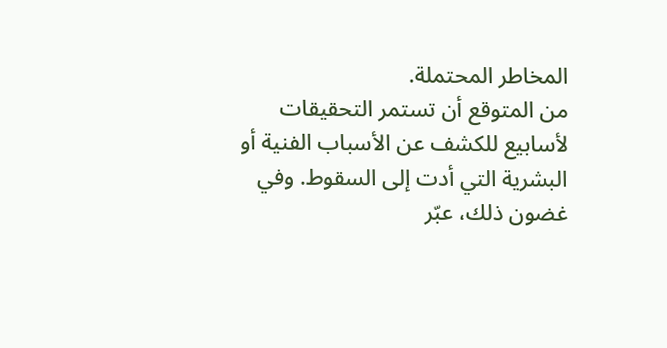المخاطر المحتملة.
من المتوقع أن تستمر التحقيقات لأسابيع للكشف عن الأسباب الفنية أو البشرية التي أدت إلى السقوط. وفي غضون ذلك، عبّر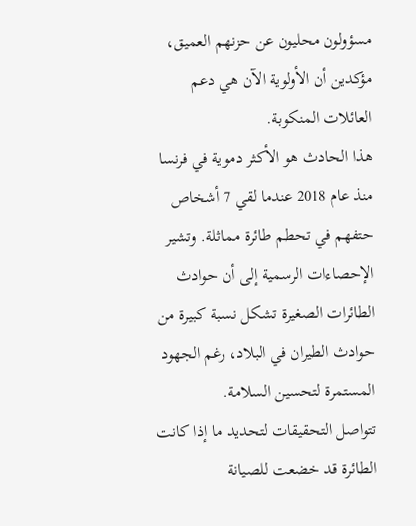مسؤولون محليون عن حزنهم العميق، مؤكدين أن الأولوية الآن هي دعم العائلات المنكوبة.
هذا الحادث هو الأكثر دموية في فرنسا منذ عام 2018 عندما لقي 7 أشخاص حتفهم في تحطم طائرة مماثلة. وتشير الإحصاءات الرسمية إلى أن حوادث الطائرات الصغيرة تشكل نسبة كبيرة من حوادث الطيران في البلاد، رغم الجهود المستمرة لتحسين السلامة.
تتواصل التحقيقات لتحديد ما إذا كانت الطائرة قد خضعت للصيانة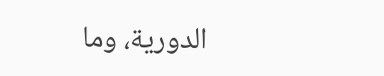الدورية، وما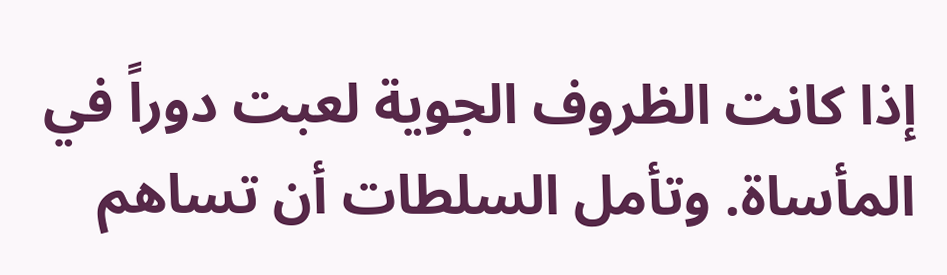إذا كانت الظروف الجوية لعبت دوراً في المأساة. وتأمل السلطات أن تساهم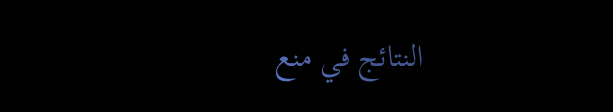النتائج في منع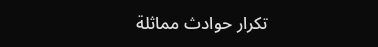تكرار حوادث مماثلة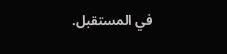في المستقبل.